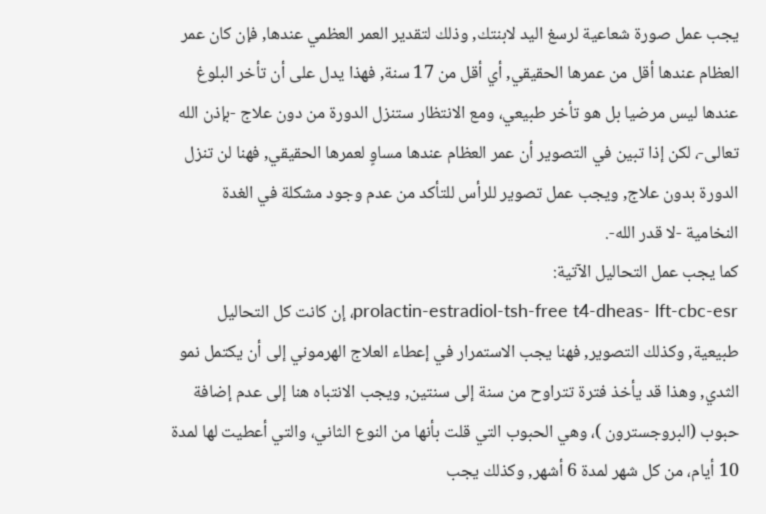يجب عمل صورة شعاعية لرسغ اليد لابنتك, وذلك لتقدير العمر العظمي عندها, فإن كان عمر العظام عندها أقل من عمرها الحقيقي, أي أقل من 17 سنة, فهذا يدل على أن تأخر البلوغ عندها ليس مرضيا بل هو تأخر طبيعي، ومع الانتظار ستنزل الدورة من دون علاج -بإذن الله تعالى-، لكن إذا تبين في التصوير أن عمر العظام عندها مساوٍ لعمرها الحقيقي, فهنا لن تنزل الدورة بدون علاج, ويجب عمل تصوير للرأس للتأكد من عدم وجود مشكلة في الغدة النخامية -لا قدر الله-.
كما يجب عمل التحاليل الآتية:
prolactin-estradiol-tsh-free t4-dheas- lft-cbc-esr، إن كانت كل التحاليل طبيعية, وكذلك التصوير, فهنا يجب الاستمرار في إعطاء العلاج الهرموني إلى أن يكتمل نمو الثدي, وهذا قد يأخذ فترة تتراوح من سنة إلى سنتين, ويجب الانتباه هنا إلى عدم إضافة حبوب (البروجسترون )، وهي الحبوب التي قلت بأنها من النوع الثاني، والتي أعطيت لها لمدة 10 أيام، من كل شهر لمدة 6 أشهر, وكذلك يجب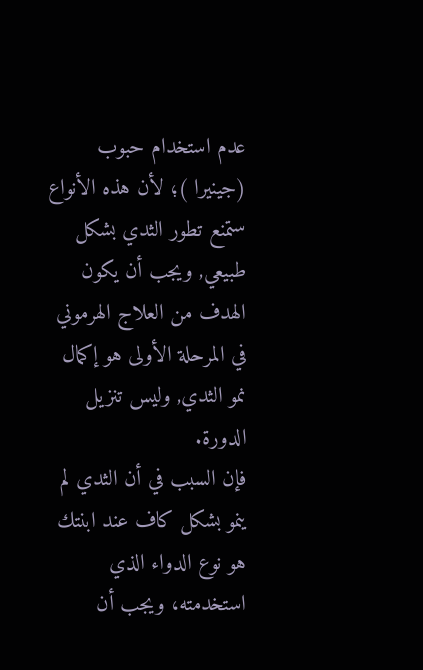عدم استخدام حبوب (جينيرا )؛ لأن هذه الأنواع ستمنع تطور الثدي بشكل طبيعي, ويجب أن يكون الهدف من العلاج الهرموني في المرحلة الأولى هو إكمال نمو الثدي, وليس تنزيل الدورة.
فإن السبب في أن الثدي لم ينمو بشكل كاف عند ابنتك هو نوع الدواء الذي استخدمته، ويجب أن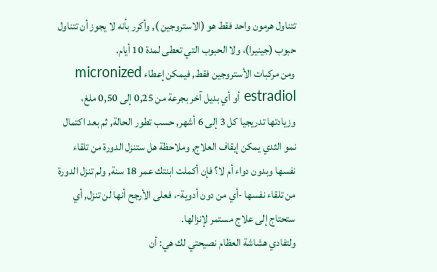تتناول هرمون واحد فقط هو (الاستروجين ), وأكرر بأنه لا يجوز أن تتناول حبوب (جينيرا)، ولا الحبوب التي تعطى لمدة 10 أيام.
ومن مركبات الأستروجين فقط, فيمكن إعطاء micronized estradiol أو أي بديل آخر بجرعة من 0,25 إلى 0,50 ملغ، وزيادتها تدريجيا كل 3 إلى 6 أشهر, حسب تطور الحالة, ثم بعد اكتمال نمو الثدي يمكن إيقاف العلاج, وملاحظة هل ستنزل الدورة من تلقاء نفسها وبدون دواء أم لا؟ فإن أكملت ابنتك عمر 18 سنة, ولم تنزل الدورة من تلقاء نفسها -أي من دون أدوية-، فعلى الأرجح أنها لن تنزل, أي ستحتاج إلى علاج مستمر لإنزالها.
ولتفادي هشاشة العظام نصيحتي لك هي: أن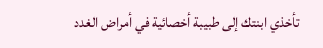تأخذي ابنتك إلى طبيبة أخصائية في أمراض الغدد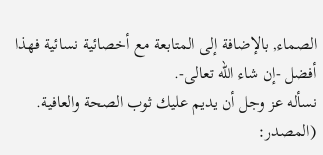الصماء, بالإضافة إلى المتابعة مع أخصائية نسائية فهذا أفضل -إن شاء الله تعالى-.
نسأله عز وجل أن يديم عليك ثوب الصحة والعافية.
(المصدر: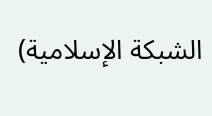الشبكة الإسلامية)